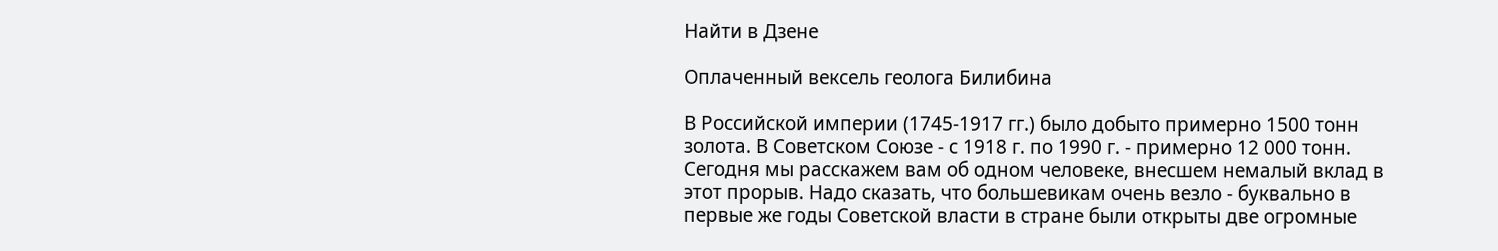Найти в Дзене

Оплаченный вексель геолога Билибина

В Российской империи (1745-1917 гг.) было добыто примерно 1500 тонн золота. В Советском Союзе - с 1918 г. по 1990 г. - примерно 12 000 тонн. Сегодня мы расскажем вам об одном человеке, внесшем немалый вклад в этот прорыв. Надо сказать, что большевикам очень везло - буквально в первые же годы Советской власти в стране были открыты две огромные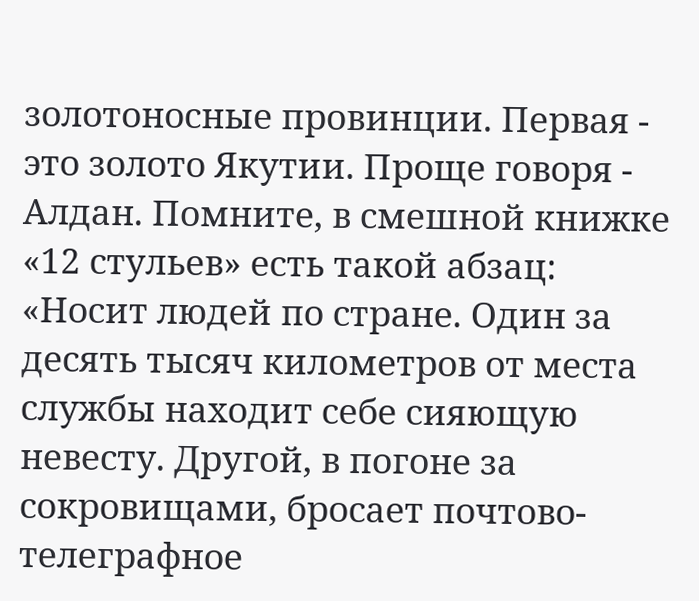золотоносные провинции. Первая - это золото Якутии. Проще говоря - Алдан. Помните, в смешной книжке «12 стульев» есть такой абзац: «Носит людей по стране. Один за десять тысяч километров от места службы находит себе сияющую невесту. Другой, в погоне за сокровищами, бросает почтово-телеграфное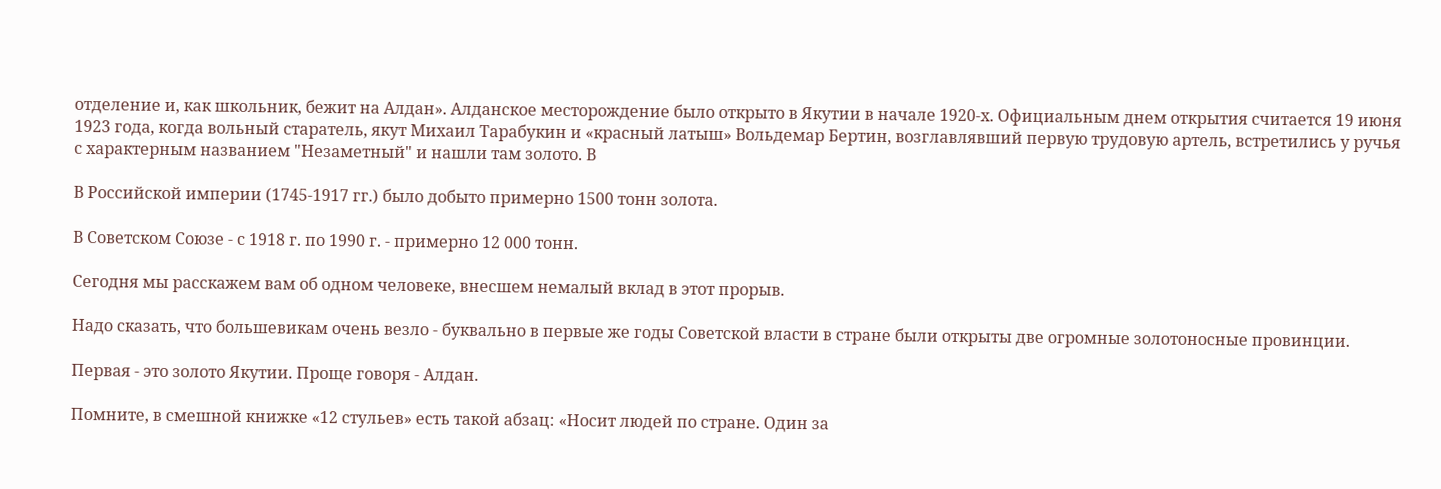отделение и, как школьник, бежит на Алдан». Алданское месторождение было открыто в Якутии в начале 1920-х. Официальным днем открытия считается 19 июня 1923 года, когда вольный старатель, якут Михаил Тарабукин и «красный латыш» Вольдемар Бертин, возглавлявший первую трудовую артель, встретились у ручья с характерным названием "Незаметный" и нашли там золото. В

В Российской империи (1745-1917 гг.) было добыто примерно 1500 тонн золота.

В Советском Союзе - с 1918 г. по 1990 г. - примерно 12 000 тонн.

Сегодня мы расскажем вам об одном человеке, внесшем немалый вклад в этот прорыв.

Надо сказать, что большевикам очень везло - буквально в первые же годы Советской власти в стране были открыты две огромные золотоносные провинции.

Первая - это золото Якутии. Проще говоря - Алдан.

Помните, в смешной книжке «12 стульев» есть такой абзац: «Носит людей по стране. Один за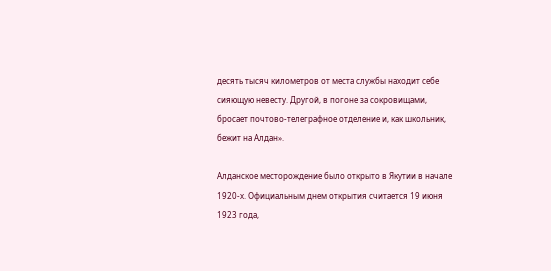десять тысяч километров от места службы находит себе сияющую невесту. Другой, в погоне за сокровищами, бросает почтово-телеграфное отделение и, как школьник, бежит на Алдан».

Алданское месторождение было открыто в Якутии в начале 1920-х. Официальным днем открытия считается 19 июня 1923 года,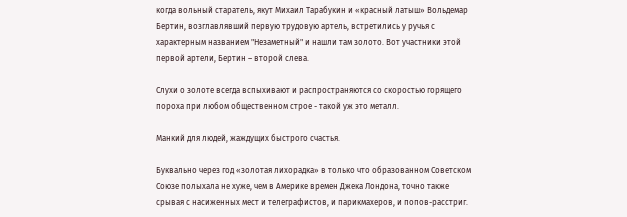когда вольный старатель, якут Михаил Тарабукин и «красный латыш» Вольдемар Бертин, возглавлявший первую трудовую артель, встретились у ручья с характерным названием "Незаметный" и нашли там золото. Вот участники этой первой артели, Бертин – второй слева.

Слухи о золоте всегда вспыхивают и распространяются со скоростью горящего пороха при любом общественном строе - такой уж это металл.

Манкий для людей, жаждущих быстрого счастья.

Буквально через год «золотая лихорадка» в только что образованном Советском Союзе полыхала не хуже, чем в Америке времен Джека Лондона, точно также срывая с насиженных мест и телеграфистов, и парикмахеров, и попов-расстриг.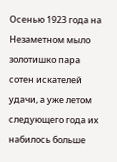Осенью 1923 года на Незаметном мыло золотишко пара сотен искателей удачи, а уже летом следующего года их набилось больше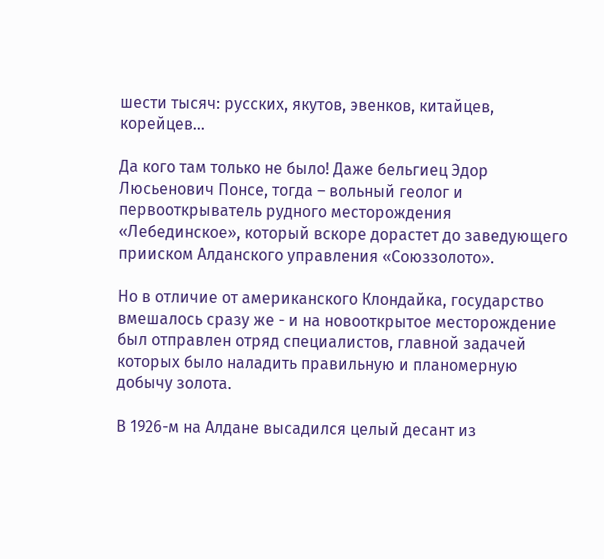шести тысяч: русских, якутов, эвенков, китайцев, корейцев...

Да кого там только не было! Даже бельгиец Эдор Люсьенович Понсе, тогда – вольный геолог и первооткрыватель рудного месторождения «Лебединское», который вскоре дорастет до заведующего прииском Алданского управления «Союззолото».

Но в отличие от американского Клондайка, государство вмешалось сразу же - и на новооткрытое месторождение был отправлен отряд специалистов, главной задачей которых было наладить правильную и планомерную добычу золота.

В 1926-м на Алдане высадился целый десант из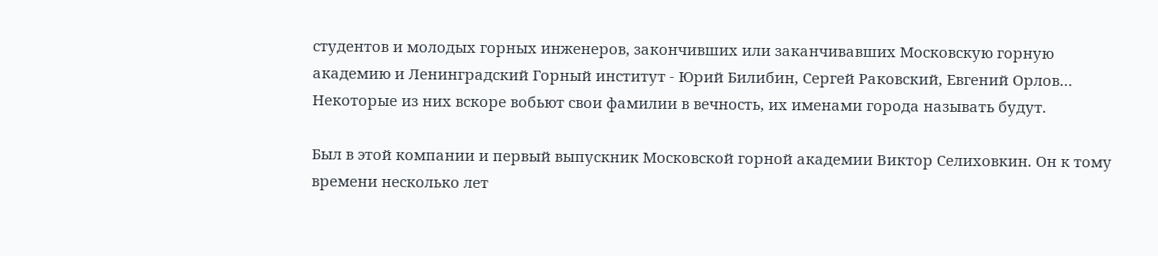студентов и молодых горных инженеров, закончивших или заканчивавших Московскую горную академию и Ленинградский Горный институт - Юрий Билибин, Сергей Раковский, Евгений Орлов… Некоторые из них вскоре вобьют свои фамилии в вечность, их именами города называть будут.

Был в этой компании и первый выпускник Московской горной академии Виктор Селиховкин. Он к тому времени несколько лет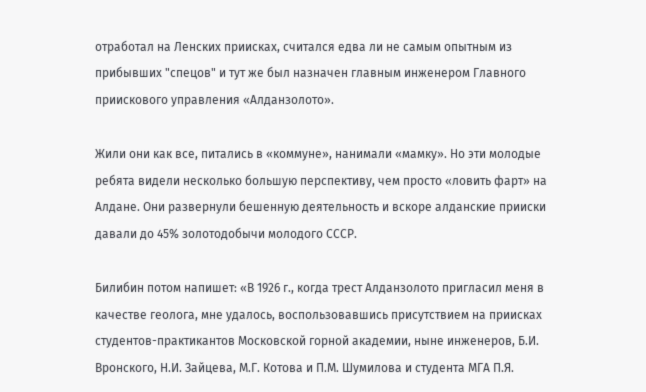отработал на Ленских приисках, считался едва ли не самым опытным из прибывших "спецов" и тут же был назначен главным инженером Главного приискового управления «Алданзолото».

Жили они как все, питались в «коммуне», нанимали «мамку». Но эти молодые ребята видели несколько большую перспективу, чем просто «ловить фарт» на Алдане. Они развернули бешенную деятельность и вскоре алданские прииски давали до 45% золотодобычи молодого СССР.

Билибин потом напишет: «В 1926 г., когда трест Алданзолото пригласил меня в качестве геолога, мне удалось, воспользовавшись присутствием на приисках студентов-практикантов Московской горной академии, ныне инженеров, Б.И. Вронского, Н.И. Зайцева, М.Г. Котова и П.М. Шумилова и студента МГА П.Я.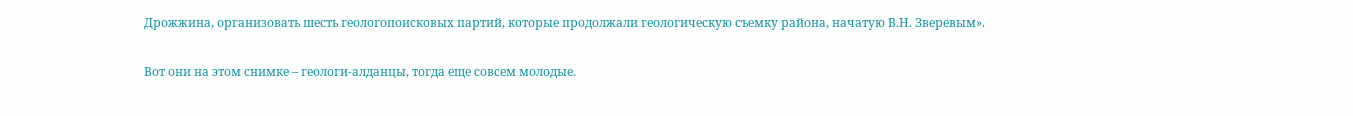Дрожжина, организовать шесть геологопоисковых партий, которые продолжали геологическую съемку района, начатую В.Н. Зверевым».

Вот они на этом снимке – геологи-алданцы, тогда еще совсем молодые.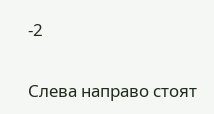-2

Слева направо стоят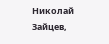Николай Зайцев,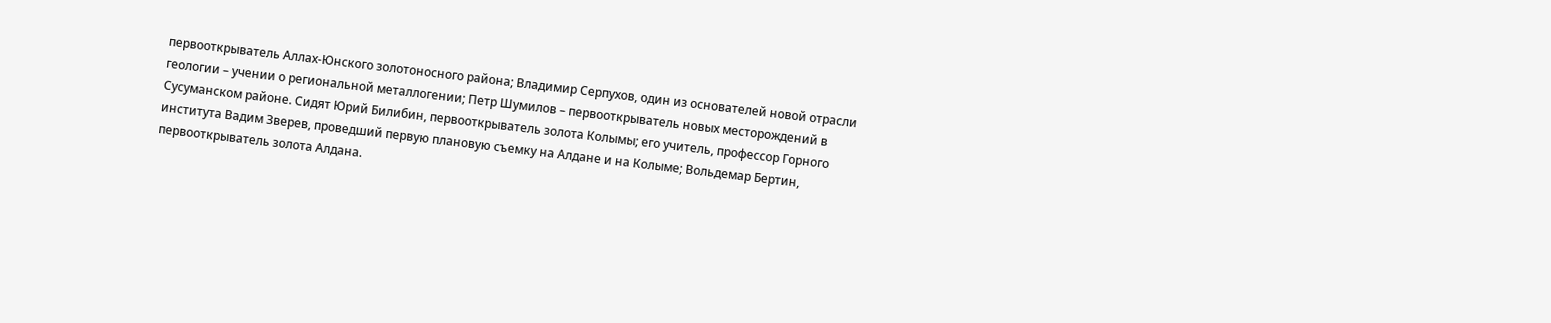первооткрыватель Аллах-Юнского золотоносного района; Владимир Серпухов, один из основателей новой отрасли геологии – учении о региональной металлогении; Петр Шумилов – первооткрыватель новых месторождений в Сусуманском районе. Сидят Юрий Билибин, первооткрыватель золота Колымы; его учитель, профессор Горного института Вадим Зверев, проведший первую плановую съемку на Алдане и на Колыме; Вольдемар Бертин, первооткрыватель золота Алдана.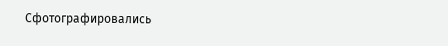Сфотографировались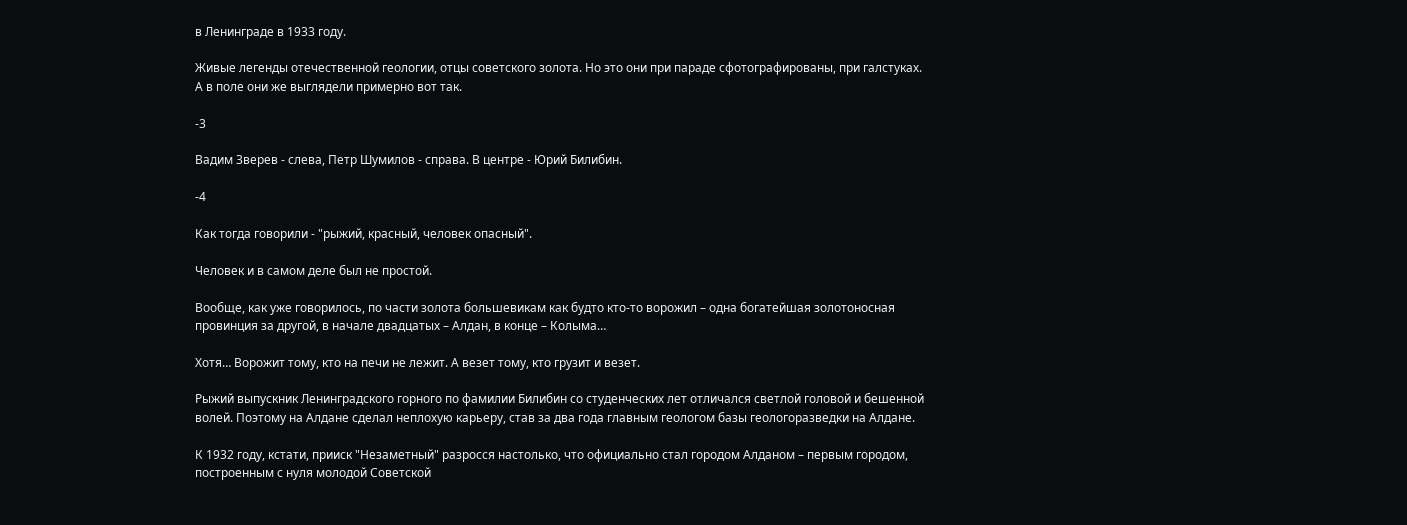в Ленинграде в 1933 году.

Живые легенды отечественной геологии, отцы советского золота. Но это они при параде сфотографированы, при галстуках. А в поле они же выглядели примерно вот так.

-3

Вадим Зверев - слева, Петр Шумилов - справа. В центре - Юрий Билибин.

-4

Как тогда говорили - "рыжий, красный, человек опасный".

Человек и в самом деле был не простой.

Вообще, как уже говорилось, по части золота большевикам как будто кто-то ворожил – одна богатейшая золотоносная провинция за другой, в начале двадцатых – Алдан, в конце – Колыма…

Хотя… Ворожит тому, кто на печи не лежит. А везет тому, кто грузит и везет.

Рыжий выпускник Ленинградского горного по фамилии Билибин со студенческих лет отличался светлой головой и бешенной волей. Поэтому на Алдане сделал неплохую карьеру, став за два года главным геологом базы геологоразведки на Алдане.

К 1932 году, кстати, прииск "Незаметный" разросся настолько, что официально стал городом Алданом – первым городом, построенным с нуля молодой Советской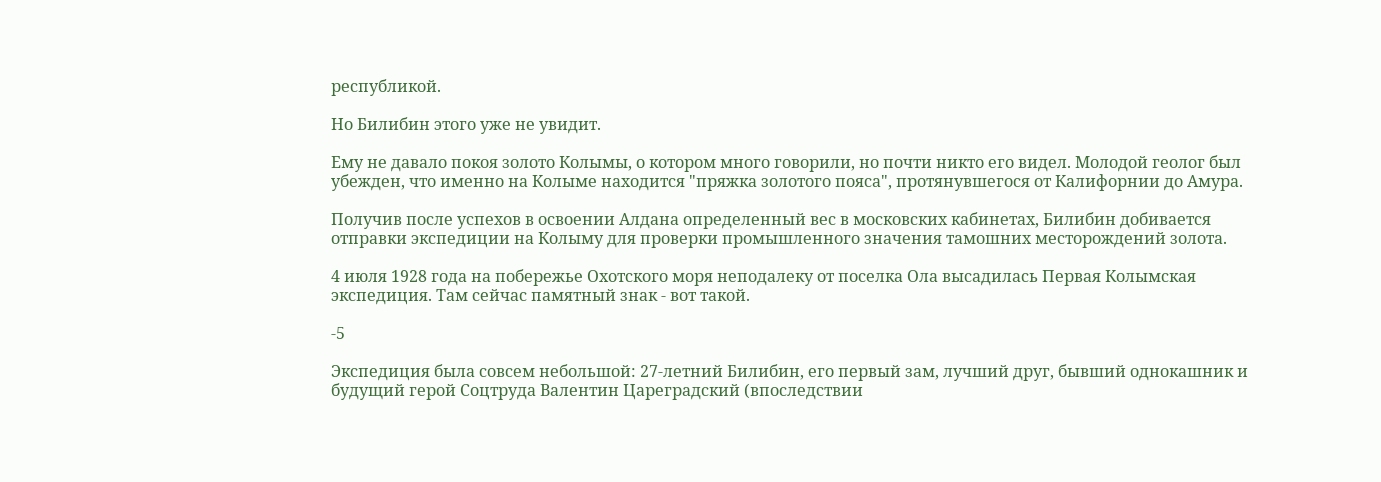республикой.

Но Билибин этого уже не увидит.

Ему не давало покоя золото Колымы, о котором много говорили, но почти никто его видел. Молодой геолог был убежден, что именно на Колыме находится "пряжка золотого пояса", протянувшегося от Калифорнии до Амура.

Получив после успехов в освоении Алдана определенный вес в московских кабинетах, Билибин добивается отправки экспедиции на Колыму для проверки промышленного значения тамошних месторождений золота.

4 июля 1928 года на побережье Охотского моря неподалеку от поселка Ола высадилась Первая Колымская экспедиция. Там сейчас памятный знак - вот такой.

-5

Экспедиция была совсем небольшой: 27-летний Билибин, его первый зам, лучший друг, бывший однокашник и будущий герой Соцтруда Валентин Цареградский (впоследствии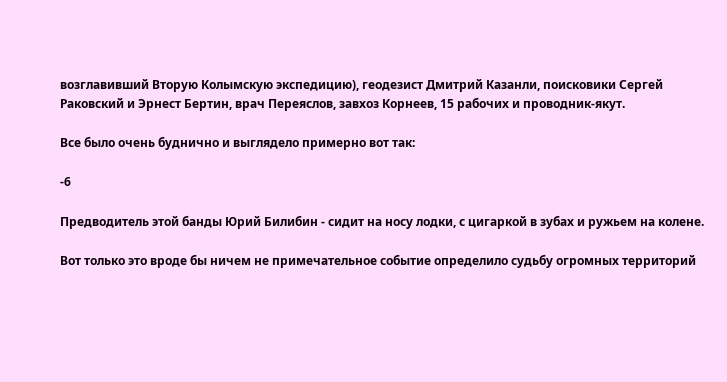возглавивший Вторую Колымскую экспедицию), геодезист Дмитрий Казанли, поисковики Сергей Раковский и Эрнест Бертин, врач Переяслов, завхоз Корнеев, 15 рабочих и проводник-якут.

Все было очень буднично и выглядело примерно вот так:

-6

Предводитель этой банды Юрий Билибин - сидит на носу лодки, с цигаркой в зубах и ружьем на колене.

Вот только это вроде бы ничем не примечательное событие определило судьбу огромных территорий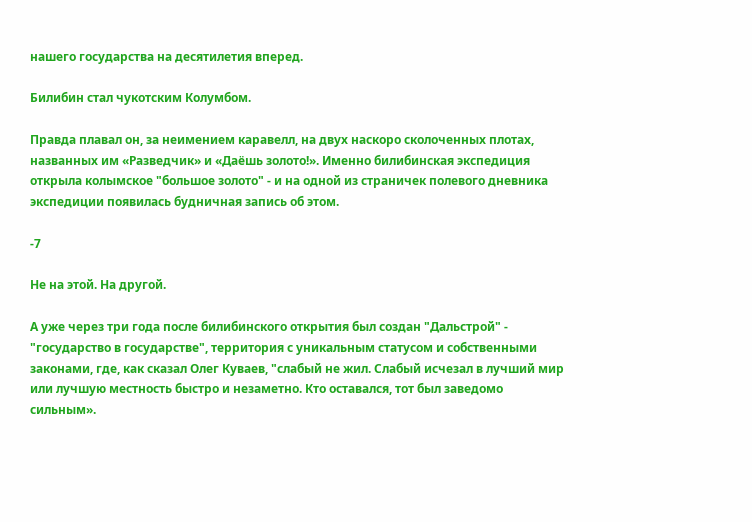нашего государства на десятилетия вперед.

Билибин стал чукотским Колумбом.

Правда плавал он, за неимением каравелл, на двух наскоро сколоченных плотах, названных им «Разведчик» и «Даёшь золото!». Именно билибинская экспедиция открыла колымское "большое золото" - и на одной из страничек полевого дневника экспедиции появилась будничная запись об этом.

-7

Не на этой. На другой.

А уже через три года после билибинского открытия был создан "Дальстрой" - "государство в государстве", территория с уникальным статусом и собственными законами, где, как сказал Олег Куваев, "слабый не жил. Слабый исчезал в лучший мир или лучшую местность быстро и незаметно. Кто оставался, тот был заведомо сильным».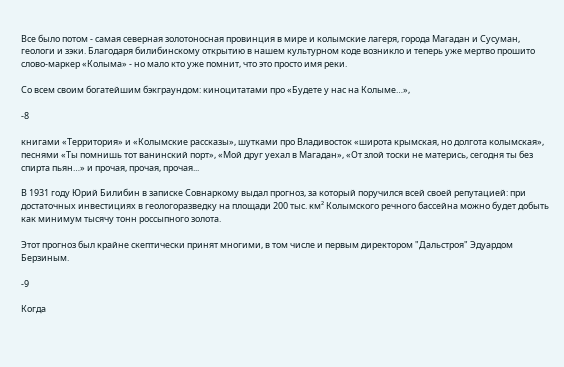Все было потом - самая северная золотоносная провинция в мире и колымские лагеря, города Магадан и Сусуман, геологи и зэки. Благодаря билибинскому открытию в нашем культурном коде возникло и теперь уже мертво прошито слово-маркер «Колыма» - но мало кто уже помнит, что это просто имя реки.

Со всем своим богатейшим бэкграундом: киноцитатами про «Будете у нас на Колыме…»,

-8

книгами «Территория» и «Колымские рассказы», шутками про Владивосток «широта крымская, но долгота колымская», песнями «Ты помнишь тот ванинский порт», «Мой друг уехал в Магадан», «От злой тоски не матерись, сегодня ты без спирта пьян…» и прочая, прочая, прочая...

В 1931 году Юрий Билибин в записке Совнаркому выдал прогноз, за который поручился всей своей репутацией: при достаточных инвестициях в геологоразведку на площади 200 тыс. км² Колымского речного бассейна можно будет добыть как минимум тысячу тонн россыпного золота.

Этот прогноз был крайне скептически принят многими, в том числе и первым директором "Дальстроя" Эдуардом Берзиным.

-9

Когда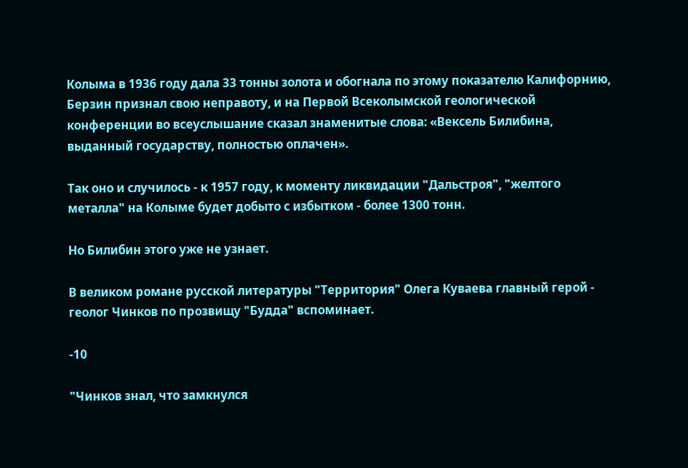Колыма в 1936 году дала 33 тонны золота и обогнала по этому показателю Калифорнию, Берзин признал свою неправоту, и на Первой Всеколымской геологической конференции во всеуслышание сказал знаменитые слова: «Вексель Билибина, выданный государству, полностью оплачен».

Так оно и случилось - к 1957 году, к моменту ликвидации "Дальстроя", "желтого металла" на Колыме будет добыто с избытком - более 1300 тонн.

Но Билибин этого уже не узнает.

В великом романе русской литературы "Территория" Олега Куваева главный герой - геолог Чинков по прозвищу "Будда" вспоминает.

-10

"Чинков знал, что замкнулся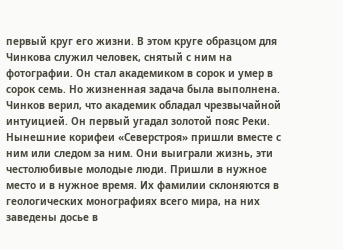первый круг его жизни. В этом круге образцом для Чинкова служил человек, снятый с ним на фотографии. Он стал академиком в сорок и умер в сорок семь. Но жизненная задача была выполнена. Чинков верил, что академик обладал чрезвычайной интуицией. Он первый угадал золотой пояс Реки. Нынешние корифеи «Северстроя» пришли вместе с ним или следом за ним. Они выиграли жизнь, эти честолюбивые молодые люди. Пришли в нужное место и в нужное время. Их фамилии склоняются в геологических монографиях всего мира, на них заведены досье в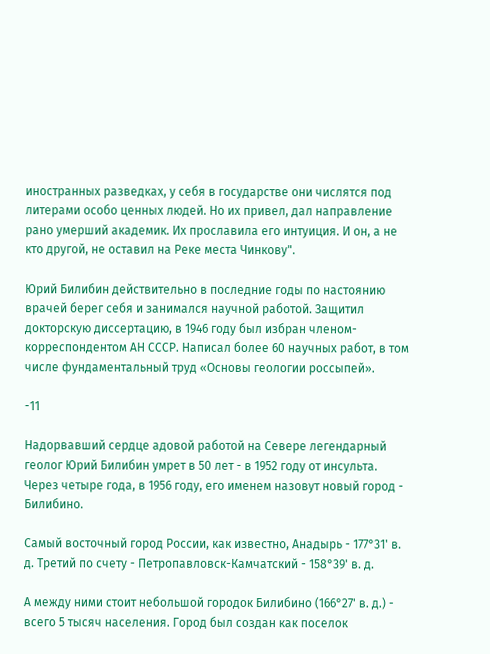иностранных разведках, у себя в государстве они числятся под литерами особо ценных людей. Но их привел, дал направление рано умерший академик. Их прославила его интуиция. И он, а не кто другой, не оставил на Реке места Чинкову".

Юрий Билибин действительно в последние годы по настоянию врачей берег себя и занимался научной работой. Защитил докторскую диссертацию, в 1946 году был избран членом-корреспондентом АН СССР. Написал более 60 научных работ, в том числе фундаментальный труд «Основы геологии россыпей».

-11

Надорвавший сердце адовой работой на Севере легендарный геолог Юрий Билибин умрет в 50 лет - в 1952 году от инсульта. Через четыре года, в 1956 году, его именем назовут новый город - Билибино.

Самый восточный город России, как известно, Анадырь - 177°31' в. д. Третий по счету - Петропавловск-Камчатский - 158°39' в. д.

А между ними стоит небольшой городок Билибино (166°27' в. д.) - всего 5 тысяч населения. Город был создан как поселок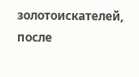золотоискателей, после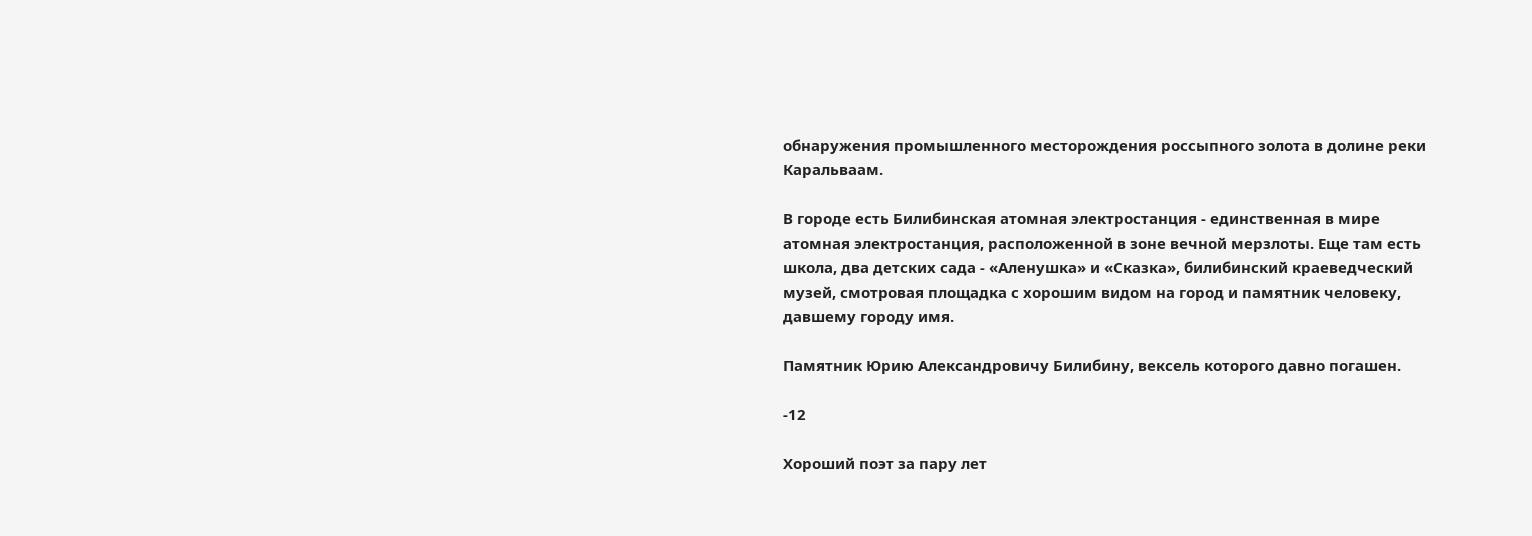обнаружения промышленного месторождения россыпного золота в долине реки Каральваам.

В городе есть Билибинская атомная электростанция - единственная в мире атомная электростанция, расположенной в зоне вечной мерзлоты. Еще там есть школа, два детских сада - «Аленушка» и «Сказка», билибинский краеведческий музей, смотровая площадка с хорошим видом на город и памятник человеку, давшему городу имя.

Памятник Юрию Александровичу Билибину, вексель которого давно погашен.

-12

Хороший поэт за пару лет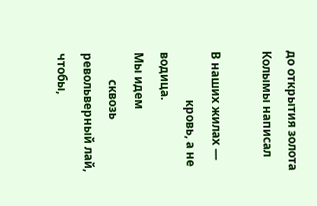до открытия золота Колымы написал

В наших жилах —
                кровь, а не водица.
Мы идем
         сквозь револьверный лай,
чтобы,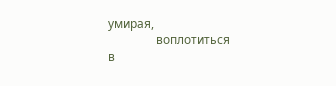умирая,
                воплотиться
в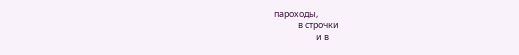пароходы,
            в строчки
                     и в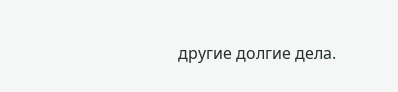другие долгие дела.